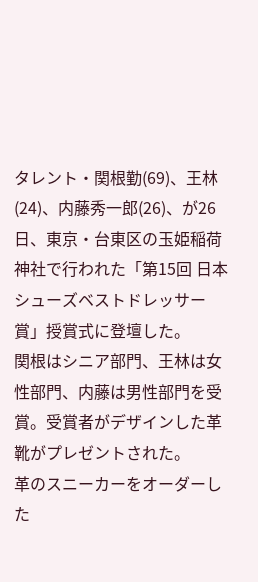タレント・関根勤(69)、王林(24)、内藤秀一郎(26)、が26日、東京・台東区の玉姫稲荷神社で行われた「第15回 日本シューズベストドレッサー賞」授賞式に登壇した。
関根はシニア部門、王林は女性部門、内藤は男性部門を受賞。受賞者がデザインした革靴がプレゼントされた。
革のスニーカーをオーダーした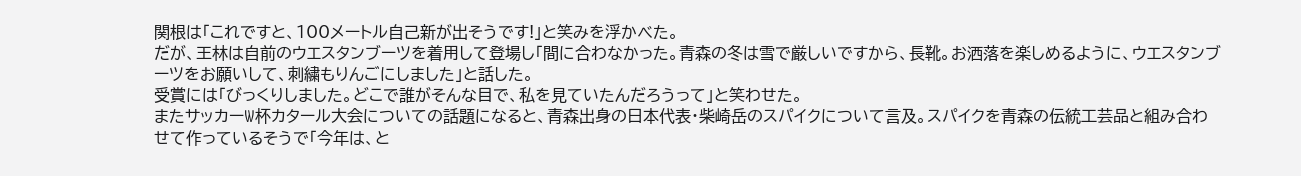関根は「これですと、100メートル自己新が出そうです!」と笑みを浮かべた。
だが、王林は自前のウエスタンブーツを着用して登場し「間に合わなかった。青森の冬は雪で厳しいですから、長靴。お洒落を楽しめるように、ウエスタンブーツをお願いして、刺繍もりんごにしました」と話した。
受賞には「びっくりしました。どこで誰がそんな目で、私を見ていたんだろうって」と笑わせた。
またサッカーW杯カタール大会についての話題になると、青森出身の日本代表・柴崎岳のスパイクについて言及。スパイクを青森の伝統工芸品と組み合わせて作っているそうで「今年は、と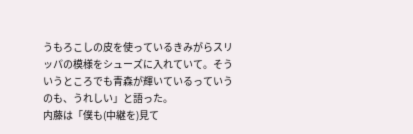うもろこしの皮を使っているきみがらスリッパの模様をシューズに入れていて。そういうところでも青森が輝いているっていうのも、うれしい」と語った。
内藤は「僕も(中継を)見て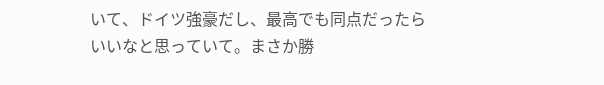いて、ドイツ強豪だし、最高でも同点だったらいいなと思っていて。まさか勝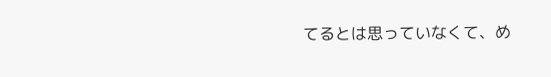てるとは思っていなくて、め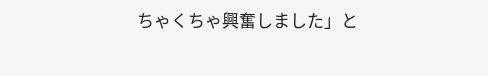ちゃくちゃ興奮しました」と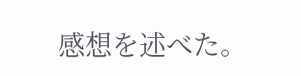感想を述べた。